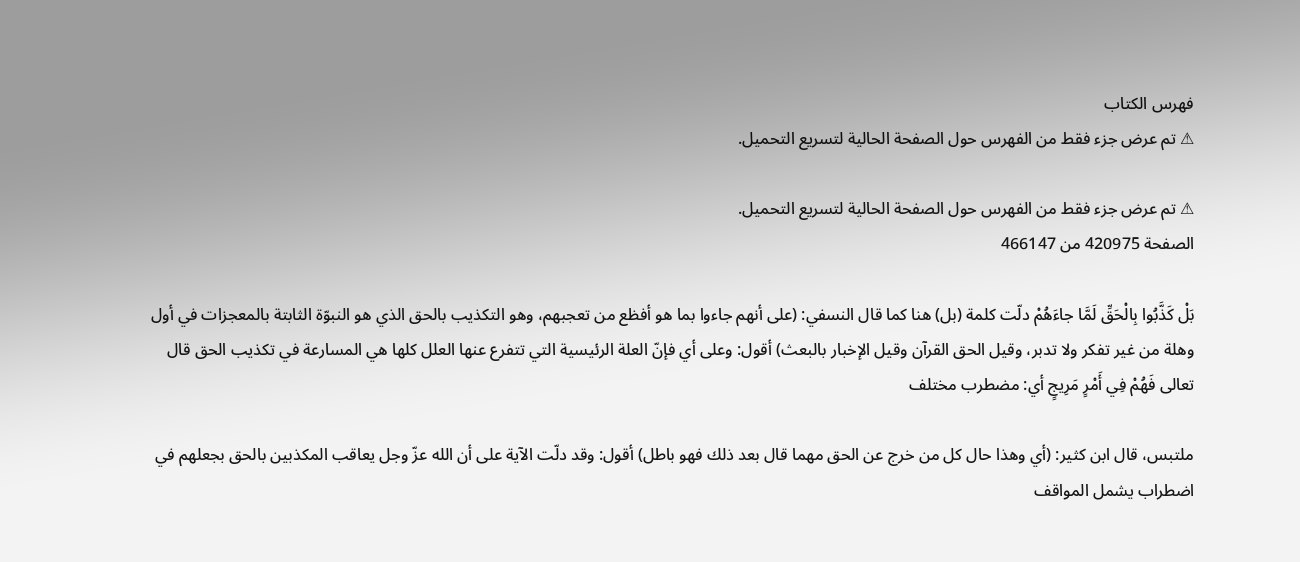فهرس الكتاب
⚠ تم عرض جزء فقط من الفهرس حول الصفحة الحالية لتسريع التحميل.

⚠ تم عرض جزء فقط من الفهرس حول الصفحة الحالية لتسريع التحميل.
الصفحة 420975 من 466147

بَلْ كَذَّبُوا بِالْحَقِّ لَمَّا جاءَهُمْ دلّت كلمة (بل) هنا كما قال النسفي: (على أنهم جاءوا بما هو أفظع من تعجبهم، وهو التكذيب بالحق الذي هو النبوّة الثابتة بالمعجزات في أول وهلة من غير تفكر ولا تدبر، وقيل الحق القرآن وقيل الإخبار بالبعث) أقول: وعلى أي فإنّ العلة الرئيسية التي تتفرع عنها العلل كلها هي المسارعة في تكذيب الحق قال تعالى فَهُمْ فِي أَمْرٍ مَرِيجٍ أي: مضطرب مختلف

ملتبس، قال ابن كثير: (أي وهذا حال كل من خرج عن الحق مهما قال بعد ذلك فهو باطل) أقول: وقد دلّت الآية على أن الله عزّ وجل يعاقب المكذبين بالحق بجعلهم في اضطراب يشمل المواقف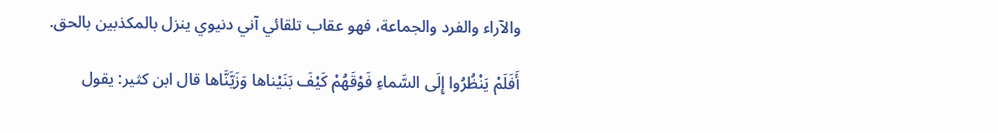والآراء والفرد والجماعة، فهو عقاب تلقائي آني دنيوي ينزل بالمكذبين بالحق.

أَفَلَمْ يَنْظُرُوا إِلَى السَّماءِ فَوْقَهُمْ كَيْفَ بَنَيْناها وَزَيَّنَّاها قال ابن كثير: يقول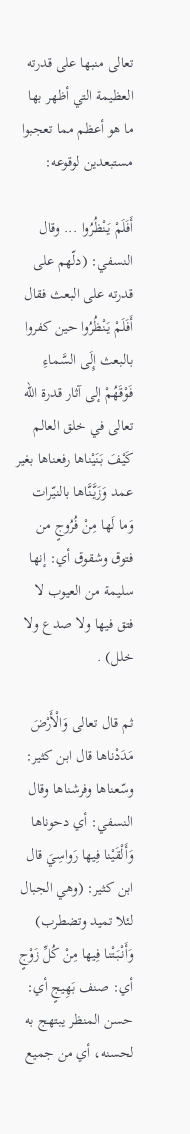تعالى منبها على قدرته العظيمة التي أظهر بها ما هو أعظم مما تعجبوا مستبعدين لوقوعه:

أَفَلَمْ يَنْظُرُوا ... وقال النسفي: (دلّهم على قدرته على البعث فقال أَفَلَمْ يَنْظُرُوا حين كفروا بالبعث إِلَى السَّماءِ فَوْقَهُمْ إلى آثار قدرة الله تعالى في خلق العالم كَيْفَ بَنَيْناها رفعناها بغير عمد وَزَيَّنَّاها بالنيّرات وَما لَها مِنْ فُرُوجٍ من فتوق وشقوق أي: إنها سليمة من العيوب لا فتق فيها ولا صدع ولا خلل) .

ثم قال تعالى وَالْأَرْضَ مَدَدْناها قال ابن كثير: وسّعناها وفرشناها وقال النسفي: أي دحوناها وَأَلْقَيْنا فِيها رَواسِيَ قال ابن كثير: (وهي الجبال لئلا تميد وتضطرب) وَأَنْبَتْنا فِيها مِنْ كُلِّ زَوْجٍ أي: صنف بَهِيجٍ أي: حسن المنظر يبتهج به لحسنه، أي من جميع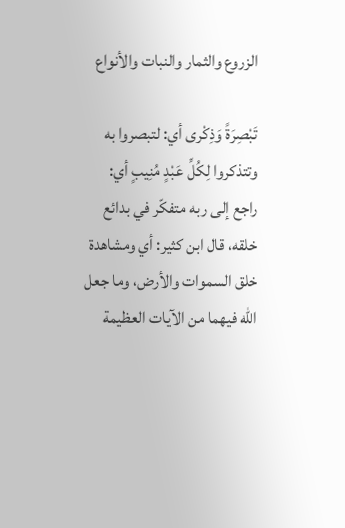الزروع والثمار والنبات والأنواع

تَبْصِرَةً وَذِكْرى أي: لتبصروا به وتتذكروا لِكُلِّ عَبْدٍ مُنِيبٍ أي: راجع إلى ربه متفكّر في بدائع خلقه، قال ابن كثير: أي ومشاهدة خلق السموات والأرض، وما جعل الله فيهما من الآيات العظيمة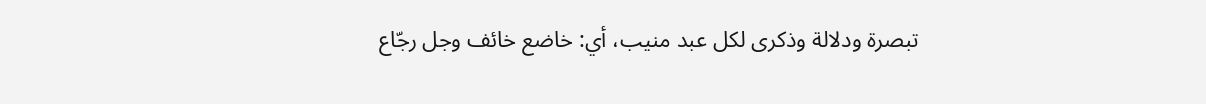تبصرة ودلالة وذكرى لكل عبد منيب، أي: خاضع خائف وجل رجّاع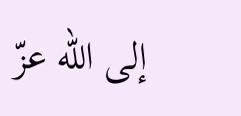إلى الله عزّ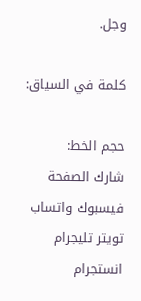وجل.

كلمة في السياق:

حجم الخط:
شارك الصفحة
فيسبوك واتساب تويتر تليجرام انستجرام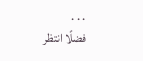. . .
فضلًا انتظر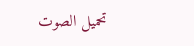تحميل الصوت